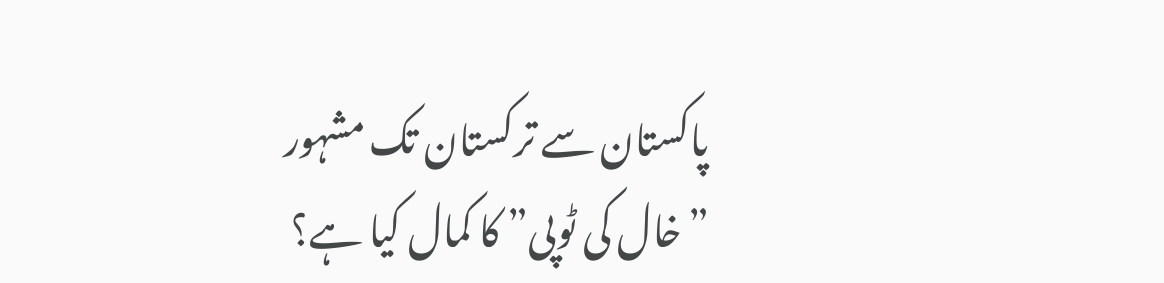پاکستان سے ترکستان تک مشہور ”خال کی ٹوپی” کا کمال کیا ہے؟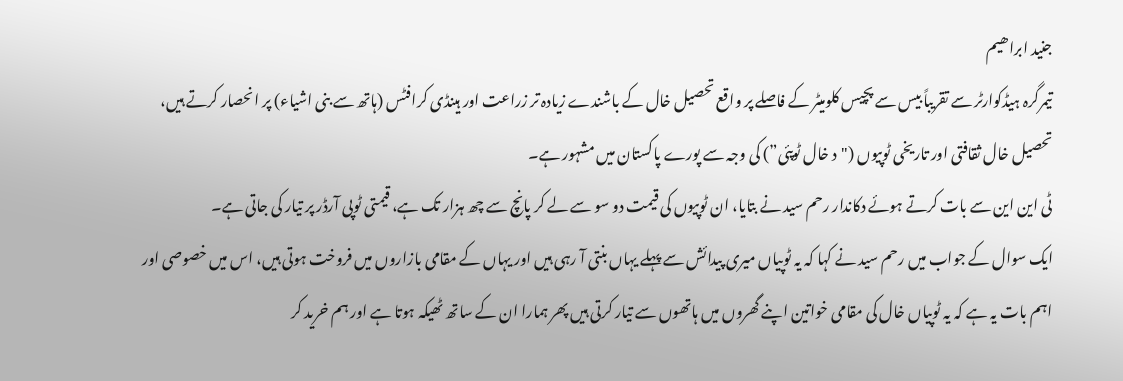جنید ابراھیم
تیمرگرہ ہیڈکوارٹر سے تقریباً بیس سے پچیس کلومیٹر کے فاصلے پر واقع تحصیل خال کے باشندے زیادہ تر زراعت اور ہینڈی کرافٹس (ہاتھ سے بنی اشیاء) پر انحصار کرتے ہیں، تحصیل خال ثقافتی اور تاریخی ٹوپیوں ("د خال ٹوپئی”) کی وجہ سے پورے پاکستان میں مشہور ہے۔
ٹی این این سے بات کرتے ہوئے دکاندار رحم سید نے بتایا، ان ٹوپیوں کی قیمت دو سو سے لے کر پانچ سے چھ ہزار تک ہے، قیمتی ٹوپی آرڈر پر تیار کی جاتی ہے۔
ایک سوال کے جواب میں رحم سید نے کہا کہ یہ ٹوپیاں میری پیدائش سے پہلے یہاں بنتی آ رہی ہیں اور یہاں کے مقامی بازاروں میں فروخت ہوتی ہیں، اس میں خصوصی اور اہم بات یہ ہے کہ یہ ٹوپیاں خال کی مقامی خواتین اپنے گھروں میں ہاتھوں سے تیار کرتی ہیں پھر ہمارا ان کے ساتھ ٹھیکہ ہوتا ہے اور ہم خرید کر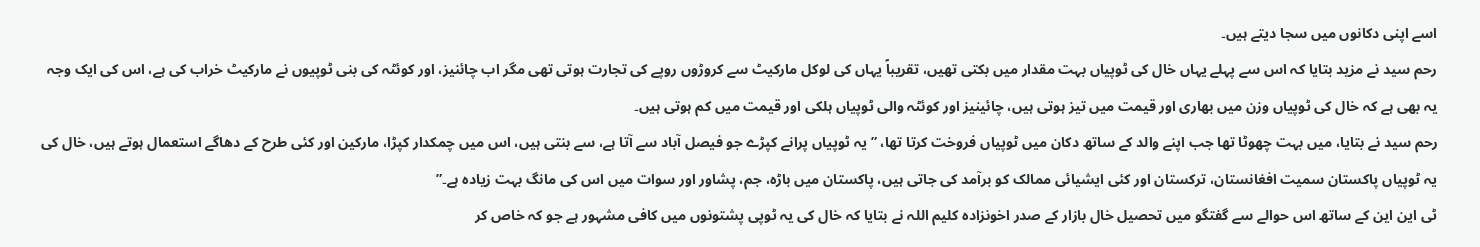اسے اپنی دکانوں میں سجا دیتے ہیں۔
رحم سید نے مزید بتایا کہ اس سے پہلے یہاں خال کی ٹوپیاں بہت مقدار میں بکتی تھیں، تقریباً یہاں کی لوکل مارکیٹ سے کروڑوں روپے کی تجارت ہوتی تھی مگر اب چائنیز، اور کوئٹہ کی بنی ٹوپیوں نے مارکیٹ خراب کی ہے، اس کی ایک وجہ یہ بھی ہے کہ خال کی ٹوپیاں وزن میں بھاری اور قیمت میں تیز ہوتی ہیں، چائینیز اور کوئٹہ والی ٹوپیاں ہلکی اور قیمت میں کم ہوتی ہیں۔
رحم سید نے بتایا، میں بہت چھوٹا تھا جب اپنے والد کے ساتھ دکان میں ٹوپیاں فروخت کرتا تھا، ”یہ ٹوپیاں پرانے کپڑے جو فیصل آباد سے آتا ہے، سے بنتی ہیں، اس میں چمکدار کپڑا، مارکین اور کئی طرح کے دھاگے استعمال ہوتے ہیں، خال کی یہ ٹوپیاں پاکستان سمیت افغانستان، ترکستان اور کئی ایشیائی ممالک کو برآمد کی جاتی ہیں، پاکستان میں باڑہ، جم، پشاور اور سوات میں اس کی مانگ بہت زیادہ ہے۔”
ٹی این این کے ساتھ اس حوالے سے گفتگو میں تحصیل خال بازار کے صدر اخونزادہ کلیم اللہ نے بتایا کہ خال کی یہ ٹوپی پشتونوں میں کافی مشہور ہے جو کہ خاص کر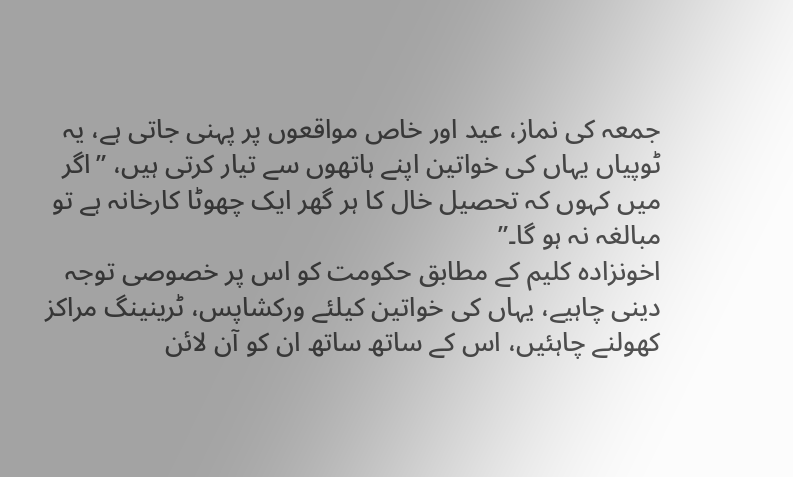جمعہ کی نماز، عید اور خاص مواقعوں پر پہنی جاتی ہے، یہ ٹوپیاں یہاں کی خواتین اپنے ہاتھوں سے تیار کرتی ہیں، ”اگر میں کہوں کہ تحصیل خال کا ہر گھر ایک چھوٹا کارخانہ ہے تو مبالغہ نہ ہو گا۔”
اخونزادہ کلیم کے مطابق حکومت کو اس پر خصوصی توجہ دینی چاہیے، یہاں کی خواتین کیلئے ورکشاپس، ٹرینینگ مراکز کھولنے چاہئیں، اس کے ساتھ ساتھ ان کو آن لائن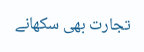تجارت بھی سکھانے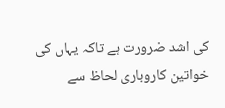کی اشد ضرورت ہے تاکہ یہاں کی خواتین کاروباری لحاظ سے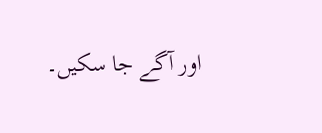اور آگے جا سکیں۔